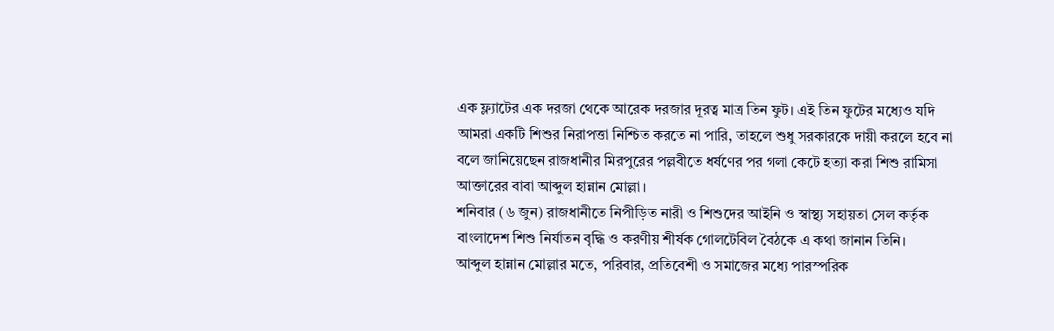এক ফ্ল্যাটের এক দরজা থেকে আরেক দরজার দূরত্ব মাত্র তিন ফুট। এই তিন ফুটের মধ্যেও যদি আমরা একটি শিশুর নিরাপত্তা নিশ্চিত করতে না পারি, তাহলে শুধু সরকারকে দায়ী করলে হবে না বলে জানিয়েছেন রাজধানীর মিরপুরের পল্লবীতে ধর্ষণের পর গলা কেটে হত্যা করা শিশু রামিসা আক্তারের বাবা আব্দুল হান্নান মোল্লা।
শনিবার (৬ জুন) রাজধানীতে নিপীড়িত নারী ও শিশুদের আইনি ও স্বাস্থ্য সহায়তা সেল কর্তৃক বাংলাদেশ শিশু নির্যাতন বৃদ্ধি ও করণীয় শীর্ষক গোলটেবিল বৈঠকে এ কথা জানান তিনি।
আব্দুল হান্নান মোল্লার মতে, পরিবার, প্রতিবেশী ও সমাজের মধ্যে পারস্পরিক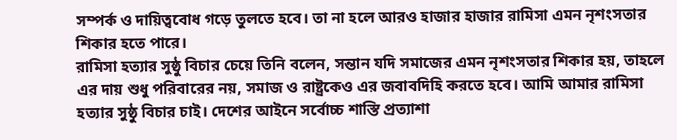সম্পর্ক ও দায়িত্ববোধ গড়ে তুলতে হবে। তা না হলে আরও হাজার হাজার রামিসা এমন নৃশংসতার শিকার হতে পারে।
রামিসা হত্যার সুষ্ঠু বিচার চেয়ে তিনি বলেন, সন্তান যদি সমাজের এমন নৃশংসতার শিকার হয়, তাহলে এর দায় শুধু পরিবারের নয়, সমাজ ও রাষ্ট্রকেও এর জবাবদিহি করতে হবে। আমি আমার রামিসা হত্যার সুষ্ঠু বিচার চাই। দেশের আইনে সর্বোচ্চ শাস্তি প্রত্যাশা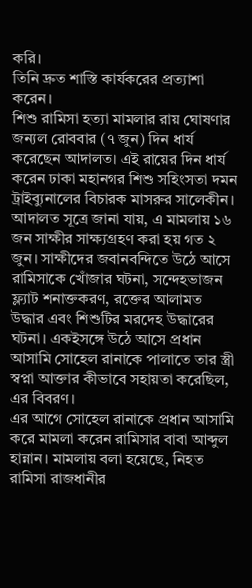করি।
তিনি দ্রুত শাস্তি কার্যকরের প্রত্যাশা করেন।
শিশু রামিসা হত্যা মামলার রায় ঘোষণার জন্যল রোববার (৭ জুন) দিন ধার্য করেছেন আদালত। এই রায়ের দিন ধার্য করেন ঢাকা মহানগর শিশু সহিংসতা দমন ট্রাইব্যুনালের বিচারক মাসরুর সালেকীন।
আদালত সূত্রে জানা যায়, এ মামলায় ১৬ জন সাক্ষীর সাক্ষ্যগ্রহণ করা হয় গত ২ জুন। সাক্ষীদের জবানবন্দিতে উঠে আসে রামিসাকে খোঁজার ঘটনা, সন্দেহভাজন ফ্ল্যাট শনাক্তকরণ, রক্তের আলামত উদ্ধার এবং শিশুটির মরদেহ উদ্ধারের ঘটনা। একইসঙ্গে উঠে আসে প্রধান আসামি সোহেল রানাকে পালাতে তার স্ত্রী স্বপ্না আক্তার কীভাবে সহায়তা করেছিল, এর বিবরণ।
এর আগে সোহেল রানাকে প্রধান আসামি করে মামলা করেন রামিসার বাবা আব্দুল হান্নান। মামলায় বলা হয়েছে, নিহত রামিসা রাজধানীর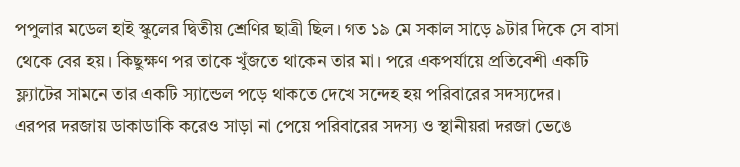পপুলার মডেল হাই স্কুলের দ্বিতীয় শ্রেণির ছাত্রী ছিল। গত ১৯ মে সকাল সাড়ে ৯টার দিকে সে বাসা থেকে বের হয়। কিছুক্ষণ পর তাকে খুঁজতে থাকেন তার মা। পরে একপর্যায়ে প্রতিবেশী একটি ফ্ল্যাটের সামনে তার একটি স্যান্ডেল পড়ে থাকতে দেখে সন্দেহ হয় পরিবারের সদস্যদের।
এরপর দরজায় ডাকাডাকি করেও সাড়া না পেয়ে পরিবারের সদস্য ও স্থানীয়রা দরজা ভেঙে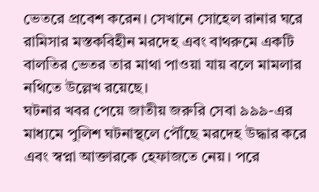ভেতরে প্রবেশ করেন। সেখানে সোহেল রানার ঘরে রামিসার মস্তকবিহীন মরদেহ এবং বাথরুমে একটি বালতির ভেতর তার মাথা পাওয়া যায় বলে মামলার নথিতে উল্লেখ রয়েছে।
ঘটনার খবর পেয়ে জাতীয় জরুরি সেবা ৯৯৯-এর মাধ্যমে পুলিশ ঘটনাস্থলে পৌঁছে মরদেহ উদ্ধার করে এবং স্বপ্না আক্তারকে হেফাজতে নেয়। পরে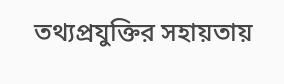তথ্যপ্রযুক্তির সহায়তায়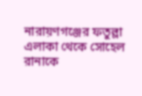নারায়ণগঞ্জের ফতুল্লা এলাকা থেকে সোহেল রানাকে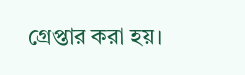গ্রেপ্তার করা হয়।